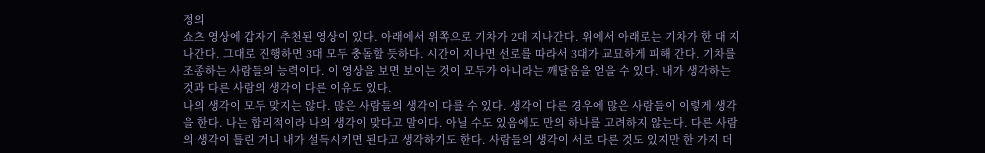정의
쇼츠 영상에 갑자기 추천된 영상이 있다. 아래에서 위쪽으로 기차가 2대 지나간다. 위에서 아래로는 기차가 한 대 지나간다. 그대로 진행하면 3대 모두 충돌할 듯하다. 시간이 지나면 선로를 따라서 3대가 교묘하게 피해 간다. 기차를 조종하는 사람들의 능력이다. 이 영상을 보면 보이는 것이 모두가 아니라는 깨달음을 얻을 수 있다. 내가 생각하는 것과 다른 사람의 생각이 다른 이유도 있다.
나의 생각이 모두 맞지는 않다. 많은 사람들의 생각이 다를 수 있다. 생각이 다른 경우에 많은 사람들이 이렇게 생각을 한다. 나는 합리적이라 나의 생각이 맞다고 말이다. 아닐 수도 있음에도 만의 하나를 고려하지 않는다. 다른 사람의 생각이 틀린 거니 내가 설득시키면 된다고 생각하기도 한다. 사람들의 생각이 서로 다른 것도 있지만 한 가지 더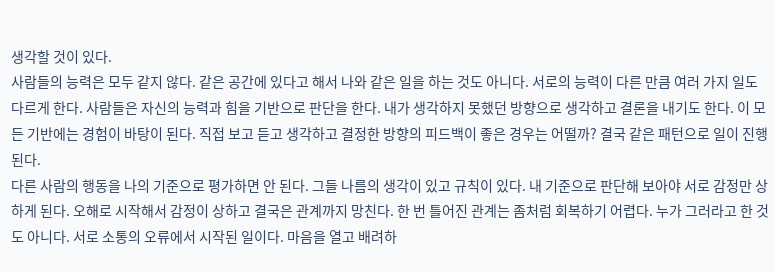생각할 것이 있다.
사람들의 능력은 모두 같지 않다. 같은 공간에 있다고 해서 나와 같은 일을 하는 것도 아니다. 서로의 능력이 다른 만큼 여러 가지 일도 다르게 한다. 사람들은 자신의 능력과 힘을 기반으로 판단을 한다. 내가 생각하지 못했던 방향으로 생각하고 결론을 내기도 한다. 이 모든 기반에는 경험이 바탕이 된다. 직접 보고 듣고 생각하고 결정한 방향의 피드백이 좋은 경우는 어떨까? 결국 같은 패턴으로 일이 진행된다.
다른 사람의 행동을 나의 기준으로 평가하면 안 된다. 그들 나름의 생각이 있고 규칙이 있다. 내 기준으로 판단해 보아야 서로 감정만 상하게 된다. 오해로 시작해서 감정이 상하고 결국은 관계까지 망친다. 한 번 틀어진 관계는 좀처럼 회복하기 어렵다. 누가 그러라고 한 것도 아니다. 서로 소통의 오류에서 시작된 일이다. 마음을 열고 배려하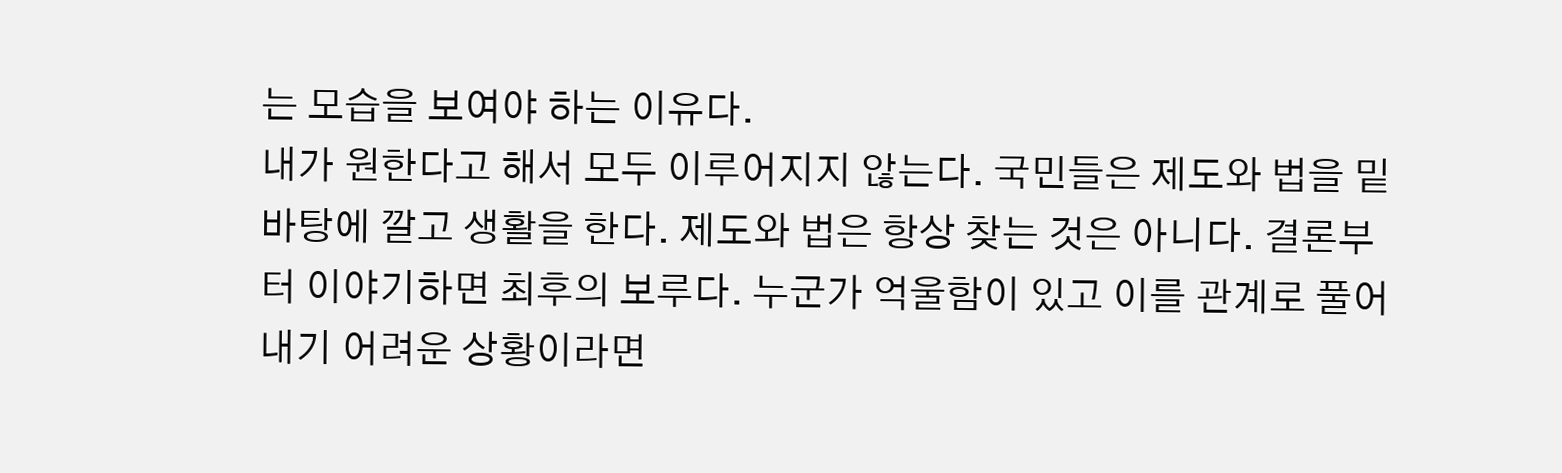는 모습을 보여야 하는 이유다.
내가 원한다고 해서 모두 이루어지지 않는다. 국민들은 제도와 법을 밑바탕에 깔고 생활을 한다. 제도와 법은 항상 찾는 것은 아니다. 결론부터 이야기하면 최후의 보루다. 누군가 억울함이 있고 이를 관계로 풀어내기 어려운 상황이라면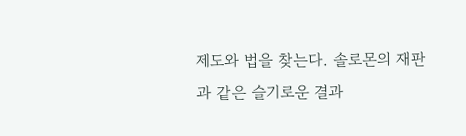제도와 법을 찾는다. 솔로몬의 재판과 같은 슬기로운 결과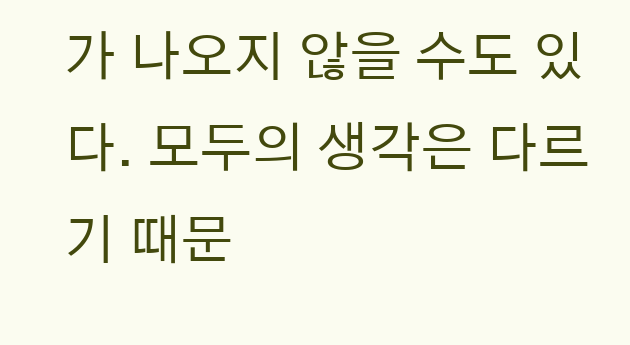가 나오지 않을 수도 있다. 모두의 생각은 다르기 때문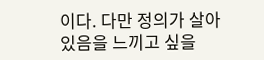이다. 다만 정의가 살아있음을 느끼고 싶을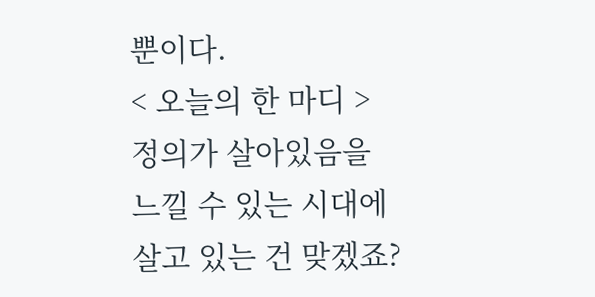뿐이다.
< 오늘의 한 마디 >
정의가 살아있음을
느낄 수 있는 시대에
살고 있는 건 맞겠죠?